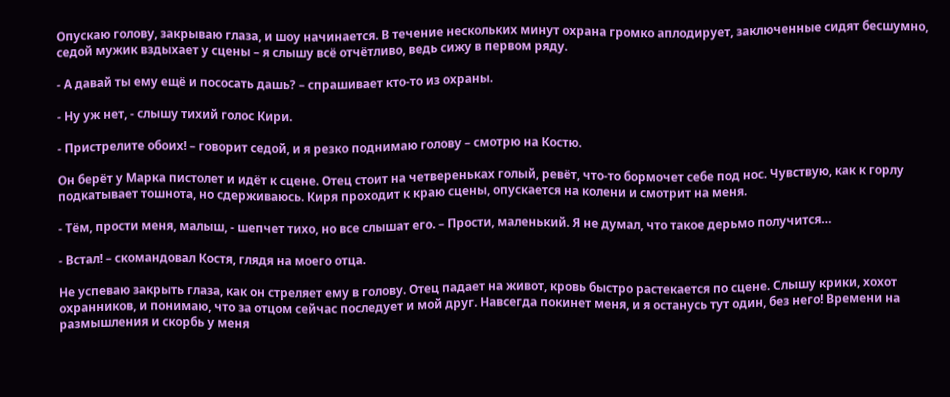Опускаю голову, закрываю глаза, и шоу начинается. В течение нескольких минут охрана громко аплодирует, заключенные сидят бесшумно, седой мужик вздыхает у сцены – я слышу всё отчётливо, ведь сижу в первом ряду.

- А давай ты ему ещё и пососать дашь? – спрашивает кто-то из охраны.

- Ну уж нет, - слышу тихий голос Кири.

- Пристрелите обоих! – говорит седой, и я резко поднимаю голову – смотрю на Костю.

Он берёт у Марка пистолет и идёт к сцене. Отец стоит на четвереньках голый, ревёт, что-то бормочет себе под нос. Чувствую, как к горлу подкатывает тошнота, но сдерживаюсь. Киря проходит к краю сцены, опускается на колени и смотрит на меня.

- Тём, прости меня, малыш, - шепчет тихо, но все слышат его. – Прости, маленький. Я не думал, что такое дерьмо получится…

- Встал! – скомандовал Костя, глядя на моего отца.

Не успеваю закрыть глаза, как он стреляет ему в голову. Отец падает на живот, кровь быстро растекается по сцене. Слышу крики, хохот охранников, и понимаю, что за отцом сейчас последует и мой друг. Навсегда покинет меня, и я останусь тут один, без него! Времени на размышления и скорбь у меня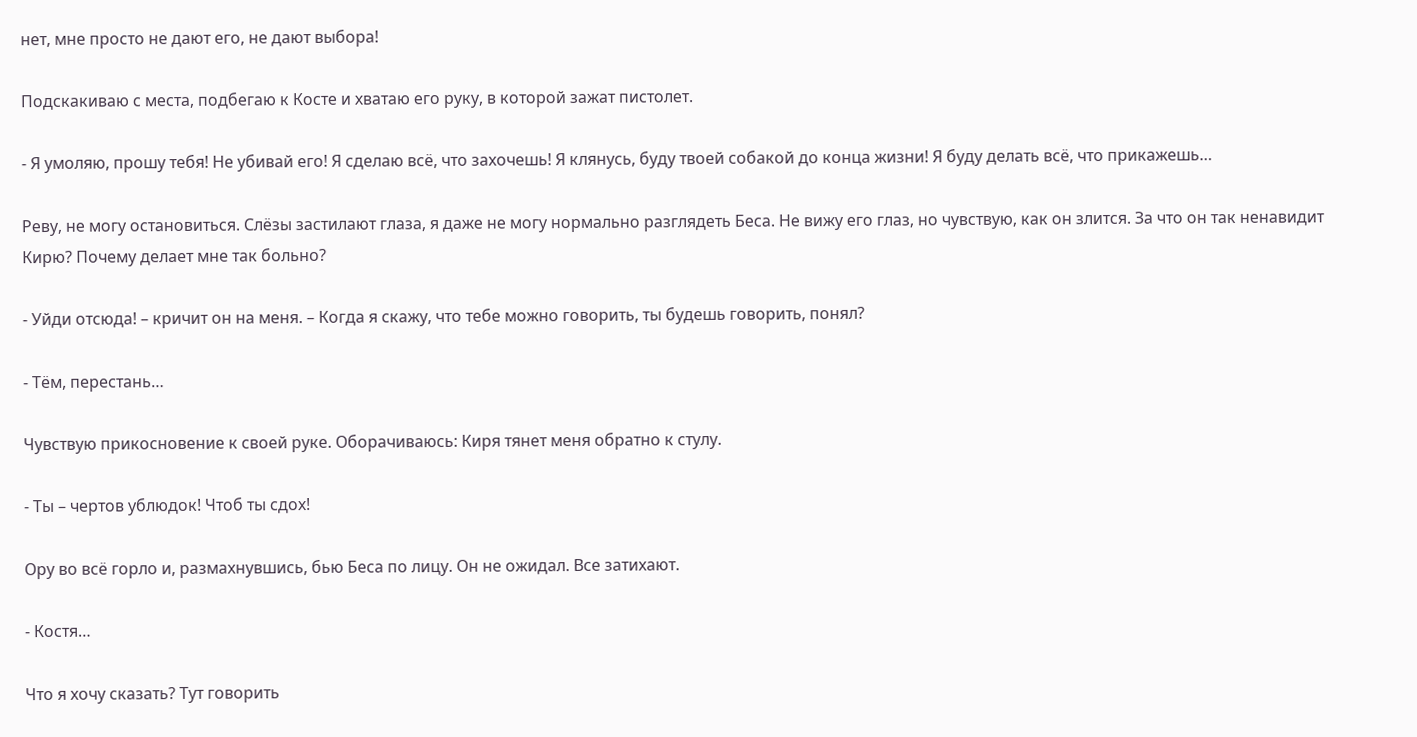нет, мне просто не дают его, не дают выбора!

Подскакиваю с места, подбегаю к Косте и хватаю его руку, в которой зажат пистолет.

- Я умоляю, прошу тебя! Не убивай его! Я сделаю всё, что захочешь! Я клянусь, буду твоей собакой до конца жизни! Я буду делать всё, что прикажешь…

Реву, не могу остановиться. Слёзы застилают глаза, я даже не могу нормально разглядеть Беса. Не вижу его глаз, но чувствую, как он злится. За что он так ненавидит Кирю? Почему делает мне так больно?

- Уйди отсюда! – кричит он на меня. – Когда я скажу, что тебе можно говорить, ты будешь говорить, понял?

- Тём, перестань…

Чувствую прикосновение к своей руке. Оборачиваюсь: Киря тянет меня обратно к стулу.

- Ты – чертов ублюдок! Чтоб ты сдох!

Ору во всё горло и, размахнувшись, бью Беса по лицу. Он не ожидал. Все затихают.

- Костя…

Что я хочу сказать? Тут говорить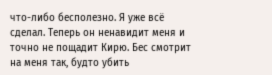что-либо бесполезно. Я уже всё сделал. Теперь он ненавидит меня и точно не пощадит Кирю. Бес смотрит на меня так, будто убить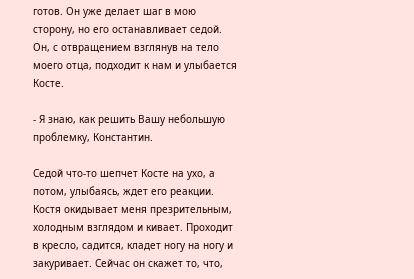готов. Он уже делает шаг в мою сторону, но его останавливает седой. Он, с отвращением взглянув на тело моего отца, подходит к нам и улыбается Косте.

- Я знаю, как решить Вашу небольшую проблемку, Константин.

Седой что-то шепчет Косте на ухо, а потом, улыбаясь, ждет его реакции. Костя окидывает меня презрительным, холодным взглядом и кивает. Проходит в кресло, садится, кладет ногу на ногу и закуривает. Сейчас он скажет то, что,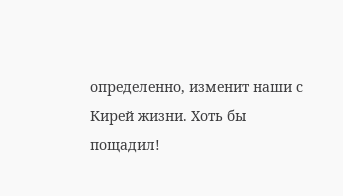определенно, изменит наши с Кирей жизни. Хоть бы пощадил!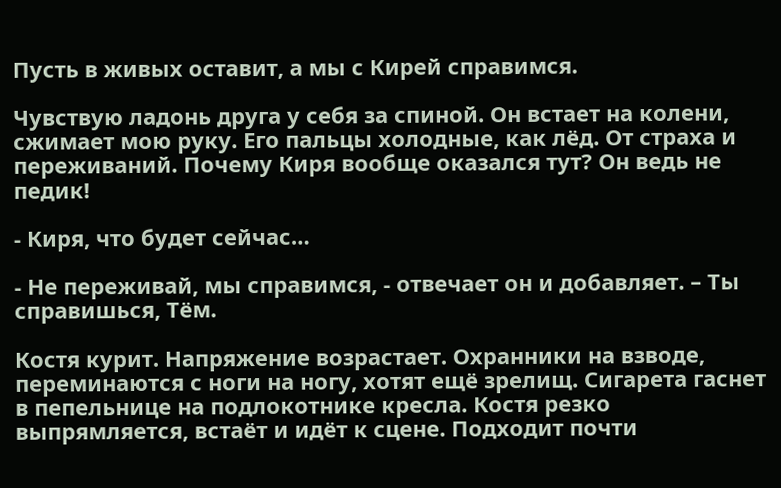Пусть в живых оставит, а мы с Кирей справимся.

Чувствую ладонь друга у себя за спиной. Он встает на колени, сжимает мою руку. Его пальцы холодные, как лёд. От страха и переживаний. Почему Киря вообще оказался тут? Он ведь не педик!

- Киря, что будет сейчас…

- Не переживай, мы справимся, - отвечает он и добавляет. – Ты справишься, Тём.

Костя курит. Напряжение возрастает. Охранники на взводе, переминаются с ноги на ногу, хотят ещё зрелищ. Сигарета гаснет в пепельнице на подлокотнике кресла. Костя резко выпрямляется, встаёт и идёт к сцене. Подходит почти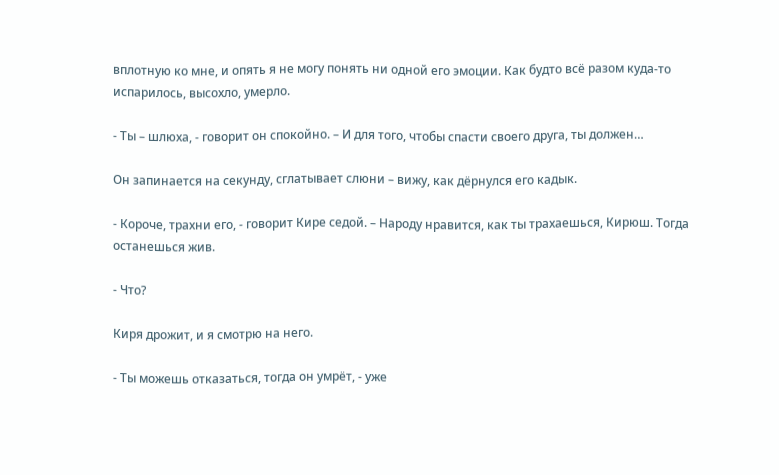вплотную ко мне, и опять я не могу понять ни одной его эмоции. Как будто всё разом куда-то испарилось, высохло, умерло.

- Ты – шлюха, - говорит он спокойно. – И для того, чтобы спасти своего друга, ты должен…

Он запинается на секунду, сглатывает слюни – вижу, как дёрнулся его кадык.

- Короче, трахни его, - говорит Кире седой. – Народу нравится, как ты трахаешься, Кирюш. Тогда останешься жив.

- Что?

Киря дрожит, и я смотрю на него.

- Ты можешь отказаться, тогда он умрёт, - уже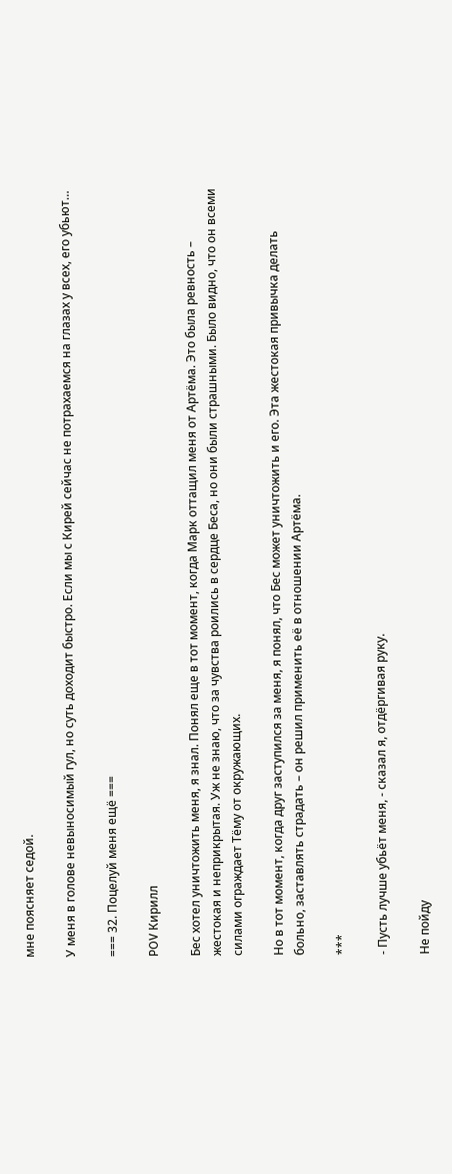мне поясняет седой.

У меня в голове невыносимый гул, но суть доходит быстро. Если мы с Кирей сейчас не потрахаемся на глазах у всех, его убьют…

=== 32. Поцелуй меня ещё ===

POV Кирилл

Бес хотел уничтожить меня, я знал. Понял еще в тот момент, когда Марк оттащил меня от Артёма. Это была ревность – жестокая и неприкрытая. Уж не знаю, что за чувства роились в сердце Беса, но они были страшными. Было видно, что он всеми силами ограждает Тёму от окружающих.

Но в тот момент, когда друг заступился за меня, я понял, что Бес может уничтожить и его. Эта жестокая привычка делать больно, заставлять страдать – он решил применить её в отношении Артёма.

***

- Пусть лучше убьёт меня, - сказал я, отдёргивая руку.

Не пойду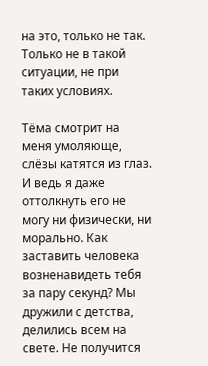на это, только не так. Только не в такой ситуации, не при таких условиях.

Тёма смотрит на меня умоляюще, слёзы катятся из глаз. И ведь я даже оттолкнуть его не могу ни физически, ни морально. Как заставить человека возненавидеть тебя за пару секунд? Мы дружили с детства, делились всем на свете. Не получится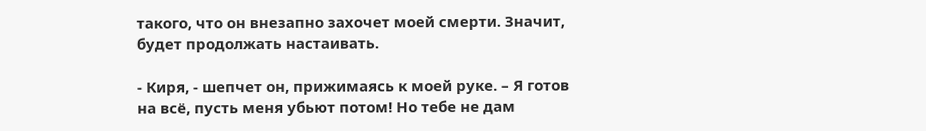такого, что он внезапно захочет моей смерти. Значит, будет продолжать настаивать.

- Киря, - шепчет он, прижимаясь к моей руке. – Я готов на всё, пусть меня убьют потом! Но тебе не дам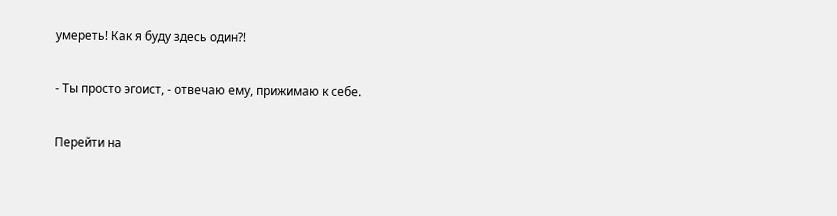умереть! Как я буду здесь один?!

- Ты просто эгоист, - отвечаю ему, прижимаю к себе.

Перейти на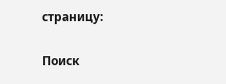страницу:

Поиск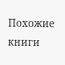Похожие книги